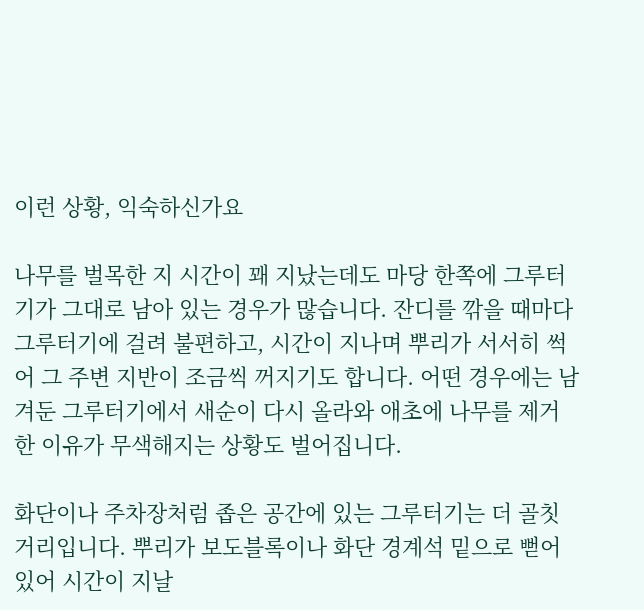이런 상황, 익숙하신가요

나무를 벌목한 지 시간이 꽤 지났는데도 마당 한쪽에 그루터기가 그대로 남아 있는 경우가 많습니다. 잔디를 깎을 때마다 그루터기에 걸려 불편하고, 시간이 지나며 뿌리가 서서히 썩어 그 주변 지반이 조금씩 꺼지기도 합니다. 어떤 경우에는 남겨둔 그루터기에서 새순이 다시 올라와 애초에 나무를 제거한 이유가 무색해지는 상황도 벌어집니다.

화단이나 주차장처럼 좁은 공간에 있는 그루터기는 더 골칫거리입니다. 뿌리가 보도블록이나 화단 경계석 밑으로 뻗어 있어 시간이 지날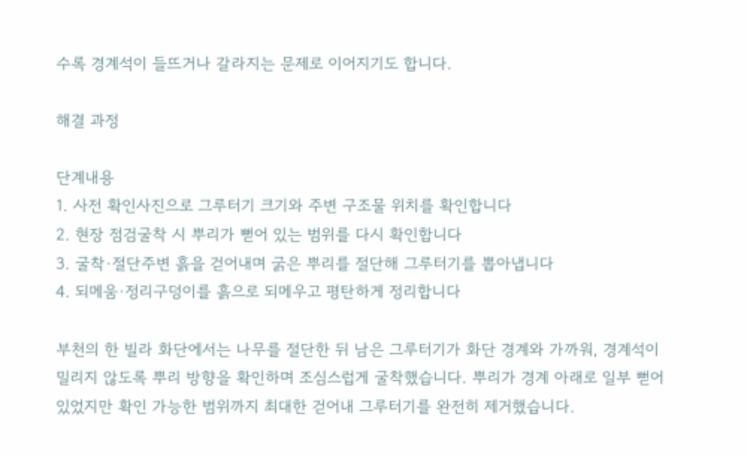수록 경계석이 들뜨거나 갈라지는 문제로 이어지기도 합니다.

해결 과정

단계내용
1. 사전 확인사진으로 그루터기 크기와 주변 구조물 위치를 확인합니다
2. 현장 점검굴착 시 뿌리가 뻗어 있는 범위를 다시 확인합니다
3. 굴착·절단주변 흙을 걷어내며 굵은 뿌리를 절단해 그루터기를 뽑아냅니다
4. 되메움·정리구덩이를 흙으로 되메우고 평탄하게 정리합니다

부천의 한 빌라 화단에서는 나무를 절단한 뒤 남은 그루터기가 화단 경계와 가까워, 경계석이 밀리지 않도록 뿌리 방향을 확인하며 조심스럽게 굴착했습니다. 뿌리가 경계 아래로 일부 뻗어 있었지만 확인 가능한 범위까지 최대한 걷어내 그루터기를 완전히 제거했습니다.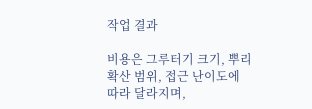작업 결과

비용은 그루터기 크기, 뿌리 확산 범위, 접근 난이도에 따라 달라지며,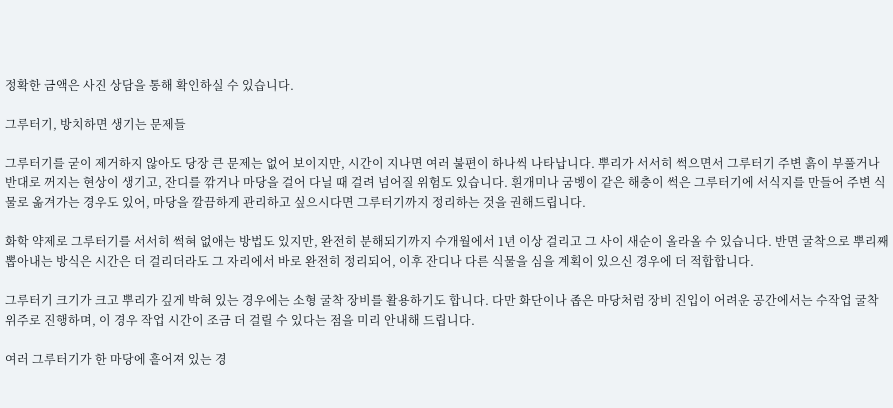정확한 금액은 사진 상담을 통해 확인하실 수 있습니다.

그루터기, 방치하면 생기는 문제들

그루터기를 굳이 제거하지 않아도 당장 큰 문제는 없어 보이지만, 시간이 지나면 여러 불편이 하나씩 나타납니다. 뿌리가 서서히 썩으면서 그루터기 주변 흙이 부풀거나 반대로 꺼지는 현상이 생기고, 잔디를 깎거나 마당을 걸어 다닐 때 걸려 넘어질 위험도 있습니다. 흰개미나 굼벵이 같은 해충이 썩은 그루터기에 서식지를 만들어 주변 식물로 옮겨가는 경우도 있어, 마당을 깔끔하게 관리하고 싶으시다면 그루터기까지 정리하는 것을 권해드립니다.

화학 약제로 그루터기를 서서히 썩혀 없애는 방법도 있지만, 완전히 분해되기까지 수개월에서 1년 이상 걸리고 그 사이 새순이 올라올 수 있습니다. 반면 굴착으로 뿌리째 뽑아내는 방식은 시간은 더 걸리더라도 그 자리에서 바로 완전히 정리되어, 이후 잔디나 다른 식물을 심을 계획이 있으신 경우에 더 적합합니다.

그루터기 크기가 크고 뿌리가 깊게 박혀 있는 경우에는 소형 굴착 장비를 활용하기도 합니다. 다만 화단이나 좁은 마당처럼 장비 진입이 어려운 공간에서는 수작업 굴착 위주로 진행하며, 이 경우 작업 시간이 조금 더 걸릴 수 있다는 점을 미리 안내해 드립니다.

여러 그루터기가 한 마당에 흩어져 있는 경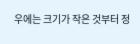우에는 크기가 작은 것부터 정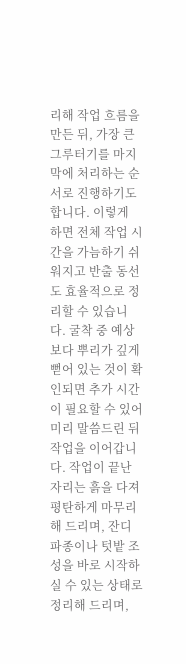리해 작업 흐름을 만든 뒤, 가장 큰 그루터기를 마지막에 처리하는 순서로 진행하기도 합니다. 이렇게 하면 전체 작업 시간을 가늠하기 쉬워지고 반출 동선도 효율적으로 정리할 수 있습니다. 굴착 중 예상보다 뿌리가 깊게 뻗어 있는 것이 확인되면 추가 시간이 필요할 수 있어 미리 말씀드린 뒤 작업을 이어갑니다. 작업이 끝난 자리는 흙을 다져 평탄하게 마무리해 드리며, 잔디 파종이나 텃밭 조성을 바로 시작하실 수 있는 상태로 정리해 드리며,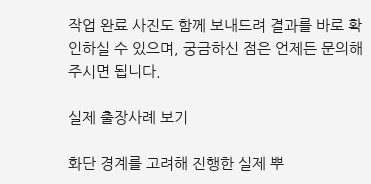작업 완료 사진도 함께 보내드려 결과를 바로 확인하실 수 있으며, 궁금하신 점은 언제든 문의해 주시면 됩니다.

실제 출장사례 보기

화단 경계를 고려해 진행한 실제 뿌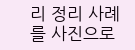리 정리 사례를 사진으로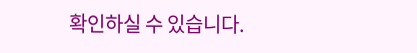확인하실 수 있습니다.